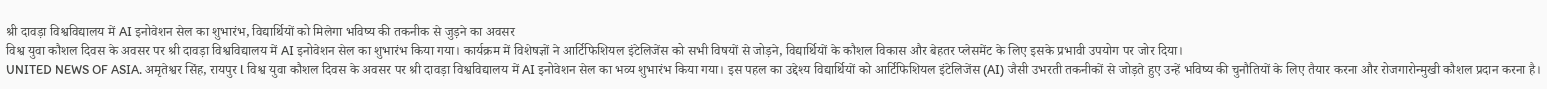श्री दावड़ा विश्वविद्यालय में AI इनोवेशन सेल का शुभारंभ, विद्यार्थियों को मिलेगा भविष्य की तकनीक से जुड़ने का अवसर
विश्व युवा कौशल दिवस के अवसर पर श्री दावड़ा विश्वविद्यालय में AI इनोवेशन सेल का शुभारंभ किया गया। कार्यक्रम में विशेषज्ञों ने आर्टिफिशियल इंटेलिजेंस को सभी विषयों से जोड़ने, विद्यार्थियों के कौशल विकास और बेहतर प्लेसमेंट के लिए इसके प्रभावी उपयोग पर जोर दिया।
UNITED NEWS OF ASIA. अमृतेश्वर सिंह, रायपुर l विश्व युवा कौशल दिवस के अवसर पर श्री दावड़ा विश्वविद्यालय में AI इनोवेशन सेल का भव्य शुभारंभ किया गया। इस पहल का उद्देश्य विद्यार्थियों को आर्टिफिशियल इंटेलिजेंस (AI) जैसी उभरती तकनीकों से जोड़ते हुए उन्हें भविष्य की चुनौतियों के लिए तैयार करना और रोजगारोन्मुखी कौशल प्रदान करना है।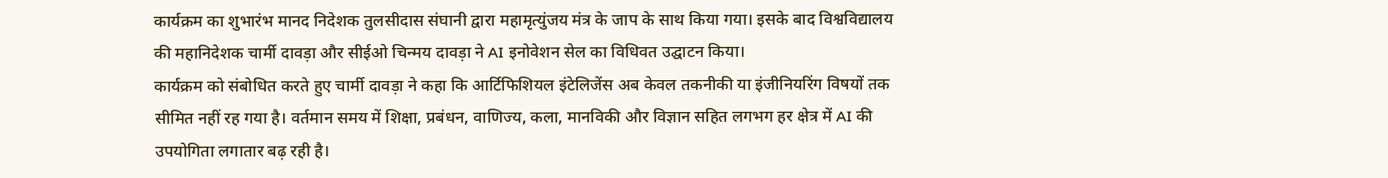कार्यक्रम का शुभारंभ मानद निदेशक तुलसीदास संघानी द्वारा महामृत्युंजय मंत्र के जाप के साथ किया गया। इसके बाद विश्वविद्यालय की महानिदेशक चार्मी दावड़ा और सीईओ चिन्मय दावड़ा ने AI इनोवेशन सेल का विधिवत उद्घाटन किया।
कार्यक्रम को संबोधित करते हुए चार्मी दावड़ा ने कहा कि आर्टिफिशियल इंटेलिजेंस अब केवल तकनीकी या इंजीनियरिंग विषयों तक सीमित नहीं रह गया है। वर्तमान समय में शिक्षा, प्रबंधन, वाणिज्य, कला, मानविकी और विज्ञान सहित लगभग हर क्षेत्र में AI की उपयोगिता लगातार बढ़ रही है।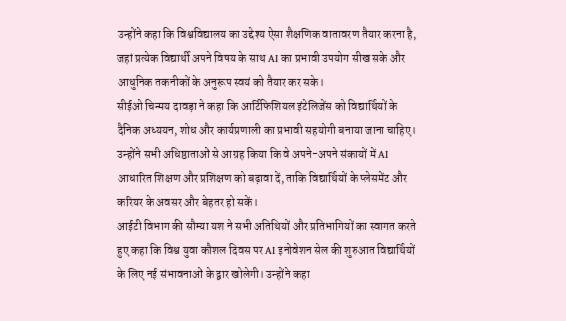उन्होंने कहा कि विश्वविद्यालय का उद्देश्य ऐसा शैक्षणिक वातावरण तैयार करना है, जहां प्रत्येक विद्यार्थी अपने विषय के साथ AI का प्रभावी उपयोग सीख सके और आधुनिक तकनीकों के अनुरूप स्वयं को तैयार कर सके।
सीईओ चिन्मय दावड़ा ने कहा कि आर्टिफिशियल इंटेलिजेंस को विद्यार्थियों के दैनिक अध्ययन, शोध और कार्यप्रणाली का प्रभावी सहयोगी बनाया जाना चाहिए। उन्होंने सभी अधिष्ठाताओं से आग्रह किया कि वे अपने-अपने संकायों में AI आधारित शिक्षण और प्रशिक्षण को बढ़ावा दें, ताकि विद्यार्थियों के प्लेसमेंट और करियर के अवसर और बेहतर हो सकें।
आईटी विभाग की सौम्या यश ने सभी अतिथियों और प्रतिभागियों का स्वागत करते हुए कहा कि विश्व युवा कौशल दिवस पर AI इनोवेशन सेल की शुरुआत विद्यार्थियों के लिए नई संभावनाओं के द्वार खोलेगी। उन्होंने कहा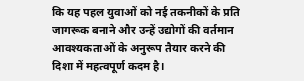कि यह पहल युवाओं को नई तकनीकों के प्रति जागरूक बनाने और उन्हें उद्योगों की वर्तमान आवश्यकताओं के अनुरूप तैयार करने की दिशा में महत्वपूर्ण कदम है।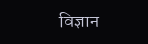विज्ञान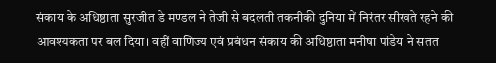संकाय के अधिष्ठाता सुरजीत डे मण्डल ने तेजी से बदलती तकनीकी दुनिया में निरंतर सीखते रहने की आवश्यकता पर बल दिया। वहीं वाणिज्य एवं प्रबंधन संकाय की अधिष्ठाता मनीषा पांडेय ने सतत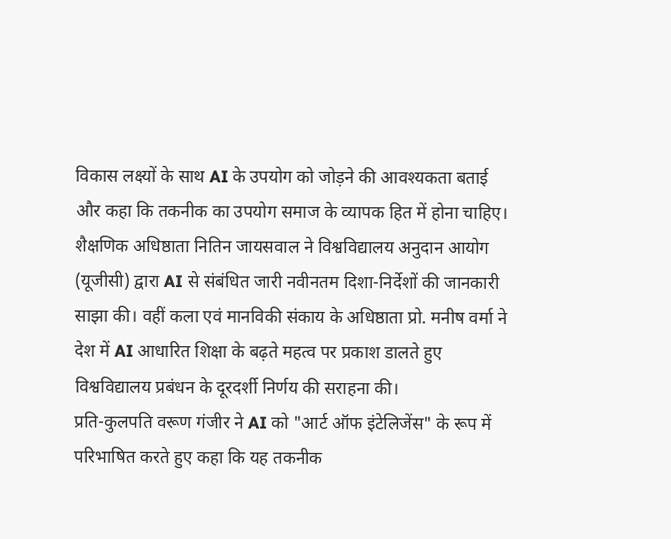विकास लक्ष्यों के साथ AI के उपयोग को जोड़ने की आवश्यकता बताई और कहा कि तकनीक का उपयोग समाज के व्यापक हित में होना चाहिए।
शैक्षणिक अधिष्ठाता नितिन जायसवाल ने विश्वविद्यालय अनुदान आयोग (यूजीसी) द्वारा AI से संबंधित जारी नवीनतम दिशा-निर्देशों की जानकारी साझा की। वहीं कला एवं मानविकी संकाय के अधिष्ठाता प्रो. मनीष वर्मा ने देश में AI आधारित शिक्षा के बढ़ते महत्व पर प्रकाश डालते हुए विश्वविद्यालय प्रबंधन के दूरदर्शी निर्णय की सराहना की।
प्रति-कुलपति वरूण गंजीर ने AI को "आर्ट ऑफ इंटेलिजेंस" के रूप में परिभाषित करते हुए कहा कि यह तकनीक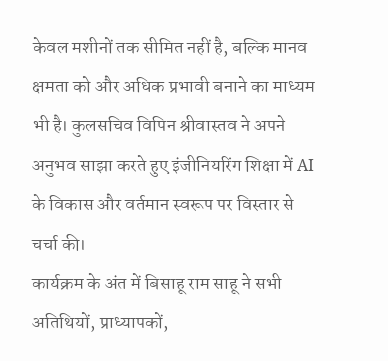केवल मशीनों तक सीमित नहीं है, बल्कि मानव क्षमता को और अधिक प्रभावी बनाने का माध्यम भी है। कुलसचिव विपिन श्रीवास्तव ने अपने अनुभव साझा करते हुए इंजीनियरिंग शिक्षा में AI के विकास और वर्तमान स्वरूप पर विस्तार से चर्चा की।
कार्यक्रम के अंत में बिसाहू राम साहू ने सभी अतिथियों, प्राध्यापकों,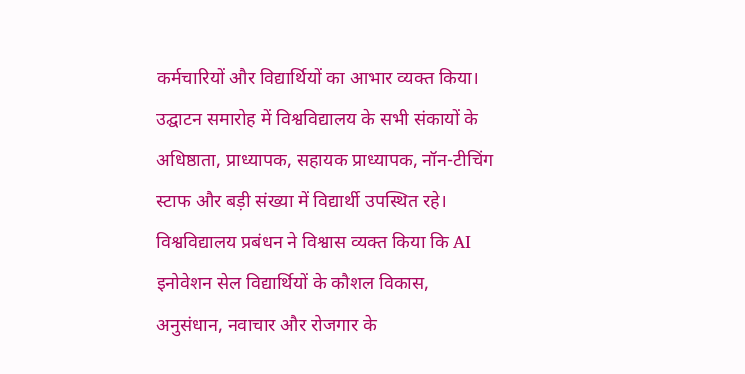कर्मचारियों और विद्यार्थियों का आभार व्यक्त किया। उद्घाटन समारोह में विश्वविद्यालय के सभी संकायों के अधिष्ठाता, प्राध्यापक, सहायक प्राध्यापक, नॉन-टीचिंग स्टाफ और बड़ी संख्या में विद्यार्थी उपस्थित रहे। विश्वविद्यालय प्रबंधन ने विश्वास व्यक्त किया कि AI इनोवेशन सेल विद्यार्थियों के कौशल विकास, अनुसंधान, नवाचार और रोजगार के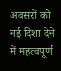अवसरों को नई दिशा देने में महत्वपूर्ण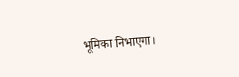भूमिका निभाएगा।